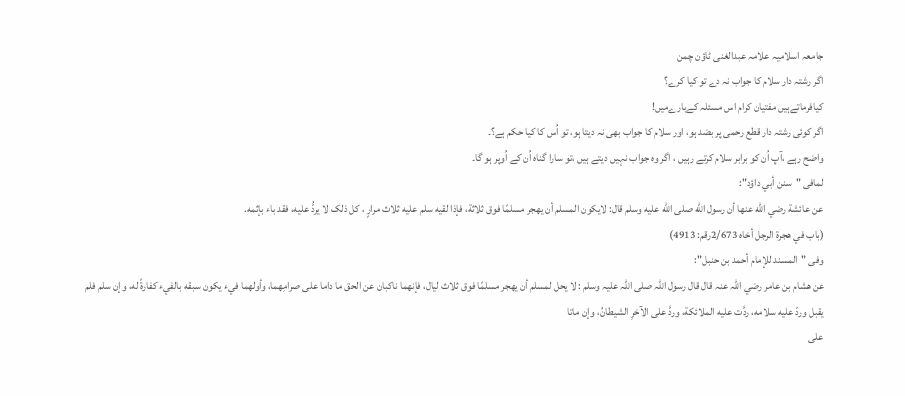جامعہ اسلامیہ علامہ عبدالغنی ٹاؤن چمن
اگر رشتہ دار سلام کا جواب نہ دے تو کیا کرے؟
کیافرماتےہیں مفتیان کرام اس مسئلہ کےبارےمیں!
اگر کوئی رشتہ دار قطع رحمی پر بضد ہو، اور سلام کا جواب بھی نہ دیتا ہو، تو اُس کا کیا حکم ہے؟۔
واضح رہے ،آپ اُن کو برابر سلام کرتے رہیں ، اگر وہ جواب نہیں دیتے ہیں ،تو سارا گناہ اُن کے اُوپر ہو گا۔
لمافی "سنن أبي داؤد":
عن عائشة رضي الله عنها أن رسول الله صلى الله عليه وسلم قال: لايكون المسلم أن يهجر مسلمًا فوق ثلاثة، فإذا لقيه سلم عليه ثلاث مرارٍ ، كل ذلک لا يردُّ عليه، فقد باء بإثمه.
(باب في هجرة الرجل أخاه 2/673رقم: 4913)
وفی "المسند للإمام أحمد بن حنبل":
عن هشام بن عامر رضي اللہ عنہ قال قال رسول اللہ صلی اللہ علیہ وسلم : لا يحل لمسلم أن يهجر مسلمًا فوق ثلاث ليال، فإنهما ناكبان عن الحق ما داما على صرامِهما، وأولهما فيء يكون سبقه بالفيء كفارةً له، وإن سلم فلم يقبل وردّ عليه سلامه، ردَّت عليه الملائكة، وردَّ على الآخرِ الشيطانُ، وإن ماتا
على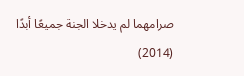صرامهما لم يدخلا الجنة جميعًا أبدًا (2014)